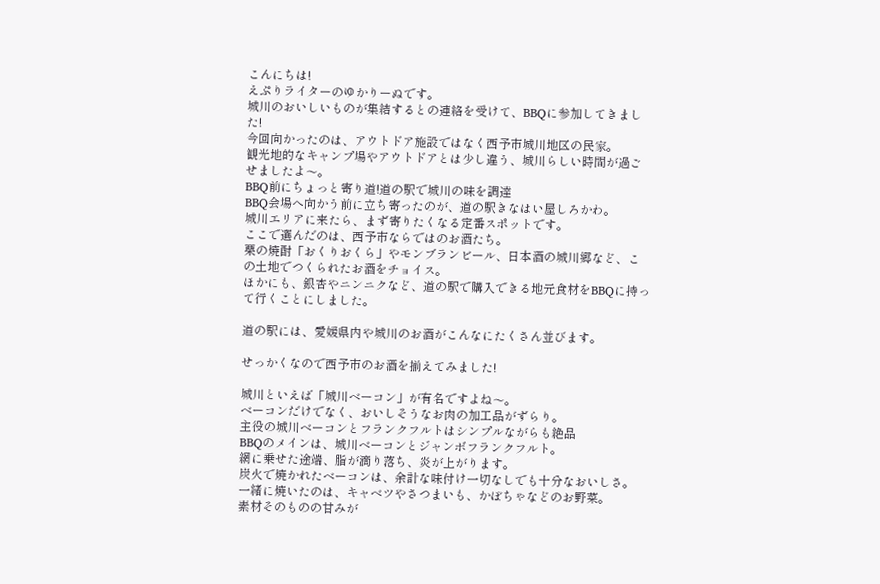こんにちは!
えぷりライターのゆかりーぬです。
城川のおいしいものが集結するとの連絡を受けて、BBQに参加してきました!
今回向かったのは、アウトドア施設ではなく西予市城川地区の民家。
観光地的なキャンプ場やアウトドアとは少し違う、城川らしい時間が過ごせましたよ〜。
BBQ前にちょっと寄り道!道の駅で城川の味を調達
BBQ会場へ向かう前に立ち寄ったのが、道の駅きなはい屋しろかわ。
城川エリアに来たら、まず寄りたくなる定番スポットです。
ここで選んだのは、西予市ならではのお酒たち。
栗の焼酎「おくりおくら」やモンブランビール、日本酒の城川郷など、この土地でつくられたお酒をチョイス。
ほかにも、銀杏やニンニクなど、道の駅で購入できる地元食材をBBQに持って行くことにしました。

道の駅には、愛媛県内や城川のお酒がこんなにたくさん並びます。

せっかくなので西予市のお酒を揃えてみました!

城川といえば「城川ベーコン」が有名ですよね〜。
ベーコンだけでなく、おいしそうなお肉の加工品がずらり。
主役の城川ベーコンとフランクフルトはシンプルながらも絶品
BBQのメインは、城川ベーコンとジャンボフランクフルト。
網に乗せた途端、脂が滴り落ち、炎が上がります。
炭火で焼かれたベーコンは、余計な味付け一切なしでも十分なおいしさ。
一緒に焼いたのは、キャベツやさつまいも、かぼちゃなどのお野菜。
素材そのものの甘みが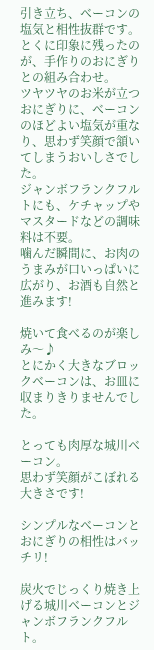引き立ち、ベーコンの塩気と相性抜群です。
とくに印象に残ったのが、手作りのおにぎりとの組み合わせ。
ツヤツヤのお米が立つおにぎりに、ベーコンのほどよい塩気が重なり、思わず笑顔で頷いてしまうおいしさでした。
ジャンボフランクフルトにも、ケチャップやマスタードなどの調味料は不要。
噛んだ瞬間に、お肉のうまみが口いっぱいに広がり、お酒も自然と進みます!

焼いて食べるのが楽しみ〜♪
とにかく大きなブロックベーコンは、お皿に収まりきりませんでした。

とっても肉厚な城川ベーコン。
思わず笑顔がこぼれる大きさです!

シンプルなベーコンとおにぎりの相性はバッチリ!

炭火でじっくり焼き上げる城川ベーコンとジャンボフランクフルト。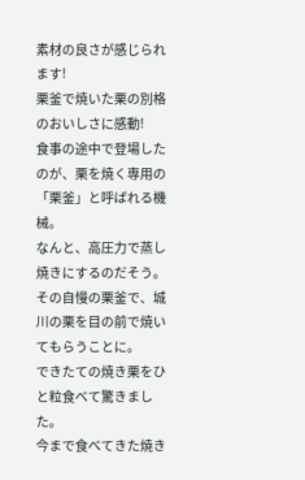素材の良さが感じられます!
栗釜で焼いた栗の別格のおいしさに感動!
食事の途中で登場したのが、栗を焼く専用の「栗釜」と呼ばれる機械。
なんと、高圧力で蒸し焼きにするのだそう。
その自慢の栗釜で、城川の栗を目の前で焼いてもらうことに。
できたての焼き栗をひと粒食べて驚きました。
今まで食べてきた焼き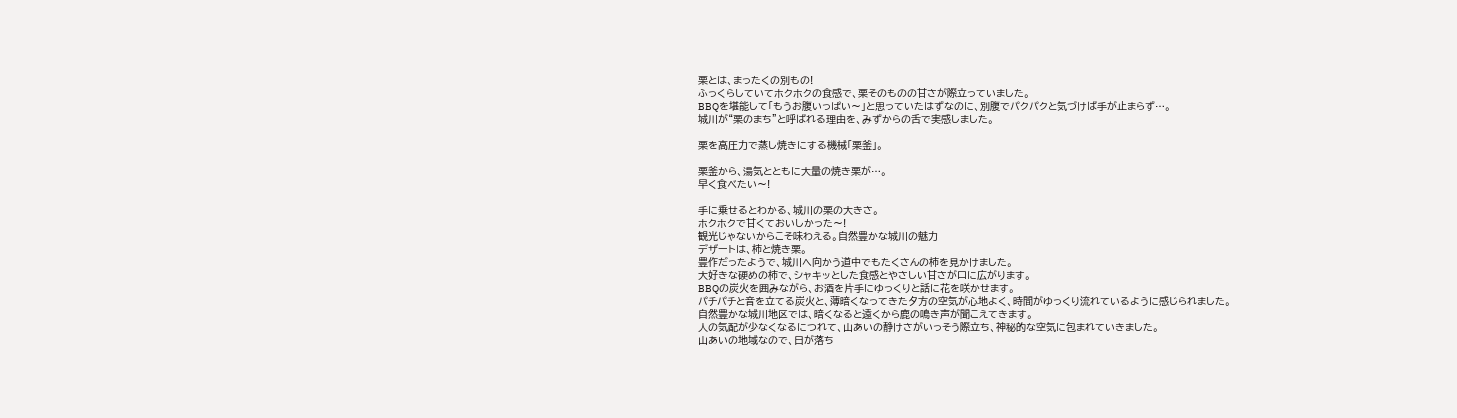栗とは、まったくの別もの!
ふっくらしていてホクホクの食感で、栗そのものの甘さが際立っていました。
BBQを堪能して「もうお腹いっぱい〜」と思っていたはずなのに、別腹でパクパクと気づけば手が止まらず…。
城川が“栗のまち”と呼ばれる理由を、みずからの舌で実感しました。

栗を高圧力で蒸し焼きにする機械「栗釜」。

栗釜から、湯気とともに大量の焼き栗が…。
早く食べたい〜!

手に乗せるとわかる、城川の栗の大きさ。
ホクホクで甘くておいしかった〜!
観光じゃないからこそ味わえる。自然豊かな城川の魅力
デザートは、柿と焼き栗。
豊作だったようで、城川へ向かう道中でもたくさんの柿を見かけました。
大好きな硬めの柿で、シャキッとした食感とやさしい甘さが口に広がります。
BBQの炭火を囲みながら、お酒を片手にゆっくりと話に花を咲かせます。
パチパチと音を立てる炭火と、薄暗くなってきた夕方の空気が心地よく、時間がゆっくり流れているように感じられました。
自然豊かな城川地区では、暗くなると遠くから鹿の鳴き声が聞こえてきます。
人の気配が少なくなるにつれて、山あいの静けさがいっそう際立ち、神秘的な空気に包まれていきました。
山あいの地域なので、日が落ち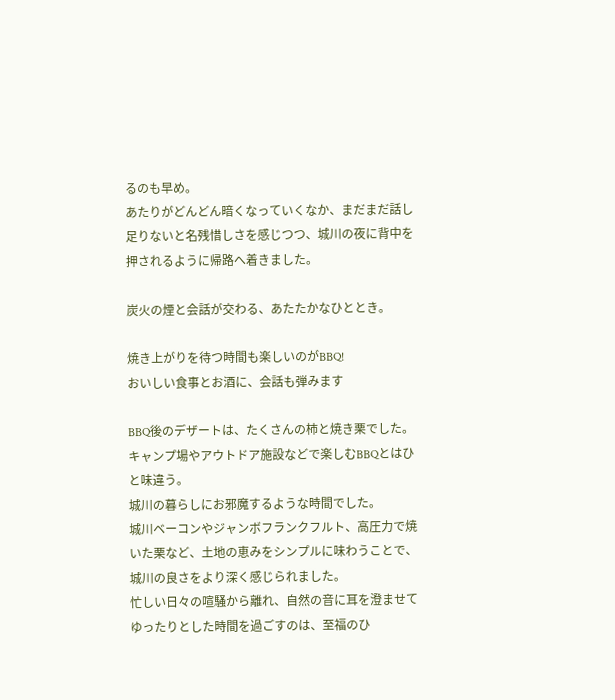るのも早め。
あたりがどんどん暗くなっていくなか、まだまだ話し足りないと名残惜しさを感じつつ、城川の夜に背中を押されるように帰路へ着きました。

炭火の煙と会話が交わる、あたたかなひととき。

焼き上がりを待つ時間も楽しいのがBBQ!
おいしい食事とお酒に、会話も弾みます

BBQ後のデザートは、たくさんの柿と焼き栗でした。
キャンプ場やアウトドア施設などで楽しむBBQとはひと味違う。
城川の暮らしにお邪魔するような時間でした。
城川ベーコンやジャンボフランクフルト、高圧力で焼いた栗など、土地の恵みをシンプルに味わうことで、城川の良さをより深く感じられました。
忙しい日々の喧騒から離れ、自然の音に耳を澄ませてゆったりとした時間を過ごすのは、至福のひ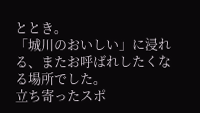ととき。
「城川のおいしい」に浸れる、またお呼ばれしたくなる場所でした。
立ち寄ったスポ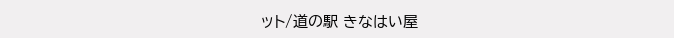ット/道の駅 きなはい屋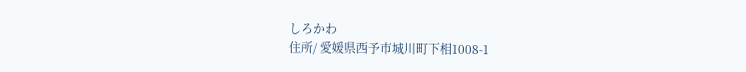しろかわ
住所/ 愛媛県西予市城川町下相1008-1